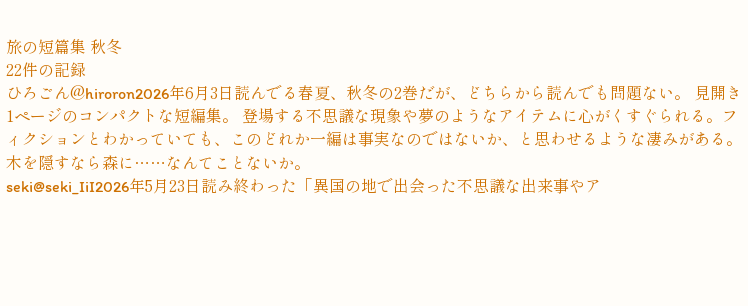旅の短篇集 秋冬
22件の記録
ひろごん@hiroron2026年6月3日読んでる春夏、秋冬の2巻だが、どちらから読んでも問題ない。 見開き1ページのコンパクトな短編集。 登場する不思議な現象や夢のようなアイテムに心がくすぐられる。フィクションとわかっていても、このどれか一編は事実なのではないか、と思わせるような凄みがある。 木を隠すなら森に……なんてことないか。
seki@seki_IiI2026年5月23日読み終わった「異国の地で出会った不思議な出来事やア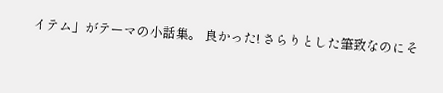イテム」がテーマの小話集。 良かった! さらりとした筆致なのにそ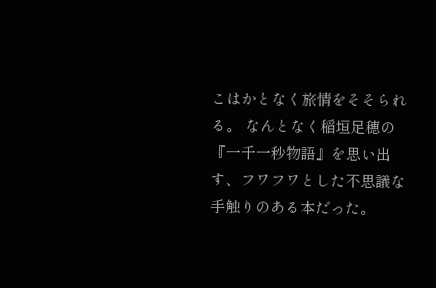こはかとなく旅情をそそられる。 なんとなく稲垣足穂の『一千一秒物語』を思い出す、フワフワとした不思議な手触りのある本だった。